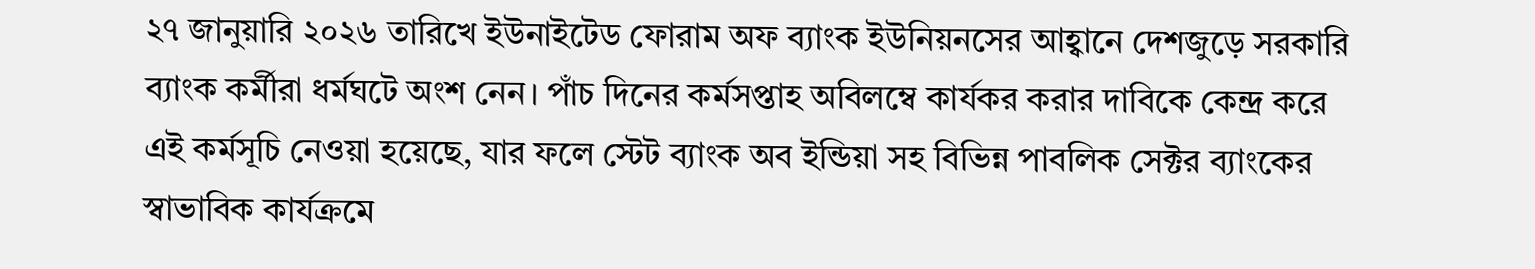২৭ জানুয়ারি ২০২৬ তারিখে ইউনাইটেড ফোরাম অফ ব্যাংক ইউনিয়নসের আহ্বানে দেশজুড়ে সরকারি ব্যাংক কর্মীরা ধর্মঘটে অংশ নেন। পাঁচ দিনের কর্মসপ্তাহ অবিলম্বে কার্যকর করার দাবিকে কেন্দ্র করে এই কর্মসূচি নেওয়া হয়েছে, যার ফলে স্টেট ব্যাংক অব ইন্ডিয়া সহ বিভিন্ন পাবলিক সেক্টর ব্যাংকের স্বাভাবিক কার্যক্রমে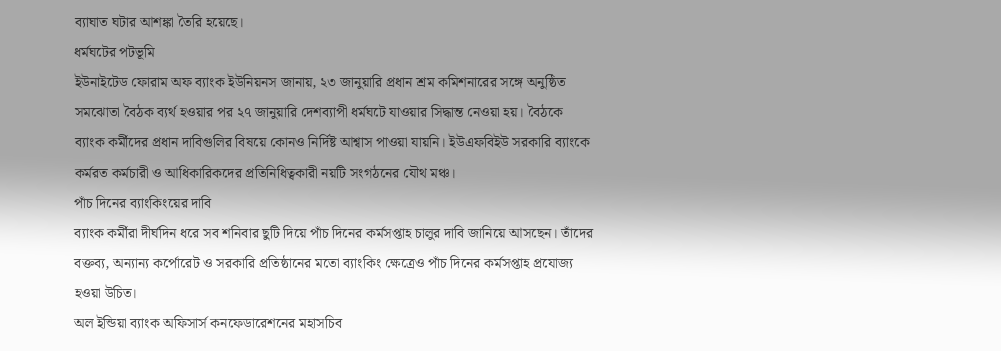ব্যাঘাত ঘটার আশঙ্কা তৈরি হয়েছে।
ধর্মঘটের পটভূমি
ইউনাইটেড ফোরাম অফ ব্যাংক ইউনিয়নস জানায়, ২৩ জানুয়ারি প্রধান শ্রম কমিশনারের সঙ্গে অনুষ্ঠিত সমঝোতা বৈঠক ব্যর্থ হওয়ার পর ২৭ জানুয়ারি দেশব্যাপী ধর্মঘটে যাওয়ার সিদ্ধান্ত নেওয়া হয়। বৈঠকে ব্যাংক কর্মীদের প্রধান দাবিগুলির বিষয়ে কোনও নির্দিষ্ট আশ্বাস পাওয়া যায়নি। ইউএফবিইউ সরকারি ব্যাংকে কর্মরত কর্মচারী ও আধিকারিকদের প্রতিনিধিত্বকারী নয়টি সংগঠনের যৌথ মঞ্চ।
পাঁচ দিনের ব্যাংকিংয়ের দাবি
ব্যাংক কর্মীরা দীর্ঘদিন ধরে সব শনিবার ছুটি দিয়ে পাঁচ দিনের কর্মসপ্তাহ চালুর দাবি জানিয়ে আসছেন। তাঁদের বক্তব্য, অন্যান্য কর্পোরেট ও সরকারি প্রতিষ্ঠানের মতো ব্যাংকিং ক্ষেত্রেও পাঁচ দিনের কর্মসপ্তাহ প্রযোজ্য হওয়া উচিত।
অল ইন্ডিয়া ব্যাংক অফিসার্স কনফেডারেশনের মহাসচিব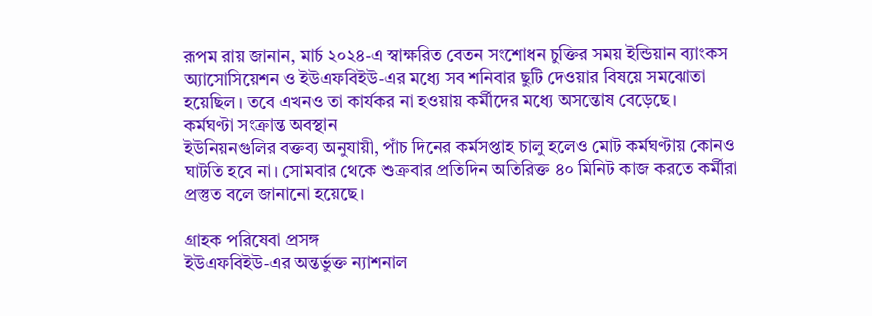রূপম রায় জানান, মার্চ ২০২৪-এ স্বাক্ষরিত বেতন সংশোধন চুক্তির সময় ইন্ডিয়ান ব্যাংকস অ্যাসোসিয়েশন ও ইউএফবিইউ-এর মধ্যে সব শনিবার ছুটি দেওয়ার বিষয়ে সমঝোতা হয়েছিল। তবে এখনও তা কার্যকর না হওয়ায় কর্মীদের মধ্যে অসন্তোষ বেড়েছে।
কর্মঘণ্টা সংক্রান্ত অবস্থান
ইউনিয়নগুলির বক্তব্য অনুযায়ী, পাঁচ দিনের কর্মসপ্তাহ চালু হলেও মোট কর্মঘণ্টায় কোনও ঘাটতি হবে না। সোমবার থেকে শুক্রবার প্রতিদিন অতিরিক্ত ৪০ মিনিট কাজ করতে কর্মীরা প্রস্তুত বলে জানানো হয়েছে।

গ্রাহক পরিষেবা প্রসঙ্গ
ইউএফবিইউ-এর অন্তর্ভুক্ত ন্যাশনাল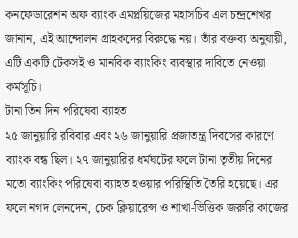কনফেডারেশন অফ ব্যাংক এমপ্লয়িজের মহাসচিব এল চন্দ্রশেখর জানান, এই আন্দোলন গ্রাহকদের বিরুদ্ধে নয়। তাঁর বক্তব্য অনুযায়ী, এটি একটি টেকসই ও মানবিক ব্যাংকিং ব্যবস্থার দাবিতে নেওয়া কর্মসূচি।
টানা তিন দিন পরিষেবা ব্যাহত
২৫ জানুয়ারি রবিবার এবং ২৬ জানুয়ারি প্রজাতন্ত্র দিবসের কারণে ব্যাংক বন্ধ ছিল। ২৭ জানুয়ারির ধর্মঘটের ফলে টানা তৃতীয় দিনের মতো ব্যাংকিং পরিষেবা ব্যাহত হওয়ার পরিস্থিতি তৈরি হয়েছে। এর ফলে নগদ লেনদেন, চেক ক্লিয়ারেন্স ও শাখা-ভিত্তিক জরুরি কাজের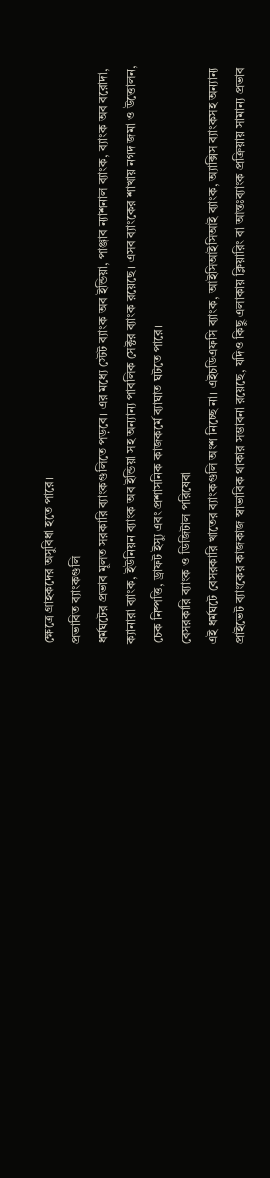ক্ষেত্রে গ্রাহকদের অসুবিধা হতে পারে।
প্রভাবিত ব্যাংকগুলি
ধর্মঘটের প্রভাব মূলত সরকারি ব্যাংকগুলিতে পড়বে। এর মধ্যে স্টেট ব্যাংক অব ইন্ডিয়া, পাঞ্জাব ন্যাশনাল ব্যাংক, ব্যাংক অব বরোদা, ক্যানারা ব্যাংক, ইউনিয়ন ব্যাংক অব ইন্ডিয়া সহ অন্যান্য পাবলিক সেক্টর ব্যাংক রয়েছে। এসব ব্যাংকের শাখায় নগদ জমা ও উত্তোলন, চেক নিষ্পত্তি, ড্রাফট ইস্যু এবং প্রশাসনিক কাজকর্মে ব্যাঘাত ঘটতে পারে।
বেসরকারি ব্যাংক ও ডিজিটাল পরিষেবা
এই ধর্মঘটে বেসরকারি খাতের ব্যাংকগুলি অংশ নিচ্ছে না। এইচডিএফসি ব্যাংক, আইসিআইসিআই ব্যাংক, অ্যাক্সিস ব্যাংকসহ অন্যান্য প্রাইভেট ব্যাংকের কাজকাজ স্বাভাবিক থাকার সম্ভাবনা রয়েছে, যদিও কিছু এলাকায় ক্লিয়ারিং বা আন্তঃব্যাংক প্রক্রিয়ায় সামান্য প্রভাব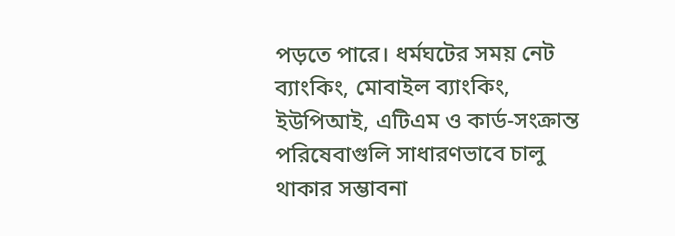পড়তে পারে। ধর্মঘটের সময় নেট ব্যাংকিং, মোবাইল ব্যাংকিং, ইউপিআই, এটিএম ও কার্ড-সংক্রান্ত পরিষেবাগুলি সাধারণভাবে চালু থাকার সম্ভাবনা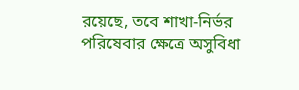রয়েছে, তবে শাখা-নির্ভর পরিষেবার ক্ষেত্রে অসুবিধা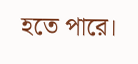হতে পারে।